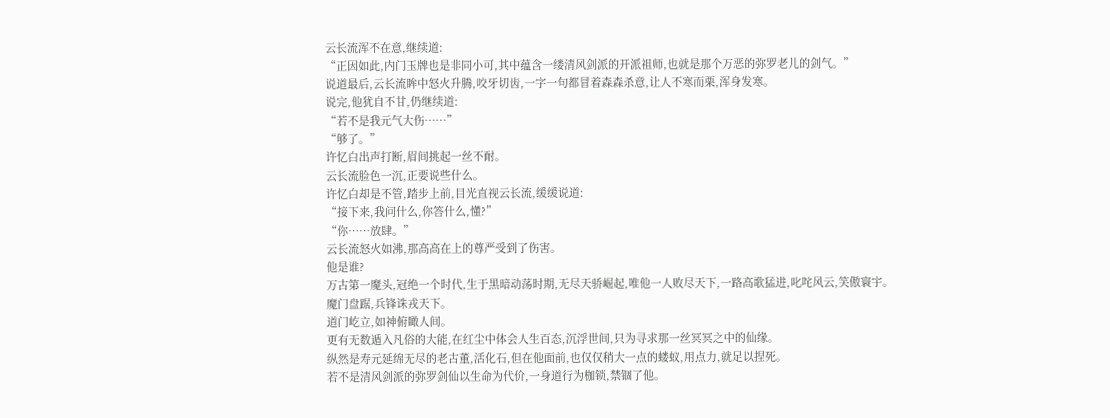云长流浑不在意,继续道:
“正因如此,内门玉牌也是非同小可,其中蕴含一缕清风剑派的开派祖师,也就是那个万恶的弥罗老儿的剑气。”
说道最后,云长流眸中怒火升腾,咬牙切齿,一字一句都冒着森森杀意,让人不寒而栗,浑身发寒。
说完,他犹自不甘,仍继续道:
“若不是我元气大伤……”
“够了。”
许忆白出声打断,眉间挑起一丝不耐。
云长流脸色一沉,正要说些什么。
许忆白却是不管,踏步上前,目光直视云长流,缓缓说道:
“接下来,我问什么,你答什么,懂?”
“你……放肆。”
云长流怒火如沸,那高高在上的尊严受到了伤害。
他是谁?
万古第一魔头,冠绝一个时代,生于黑暗动荡时期,无尽天骄崛起,唯他一人败尽天下,一路高歌猛进,叱咤风云,笑傲寰宇。
魔门盘踞,兵锋诛戎天下。
道门屹立,如神俯瞰人间。
更有无数遁入凡俗的大能,在红尘中体会人生百态,沉浮世间,只为寻求那一丝冥冥之中的仙缘。
纵然是寿元延绵无尽的老古董,活化石,但在他面前,也仅仅稍大一点的蝼蚁,用点力,就足以捏死。
若不是清风剑派的弥罗剑仙以生命为代价,一身道行为枷锁,禁锢了他。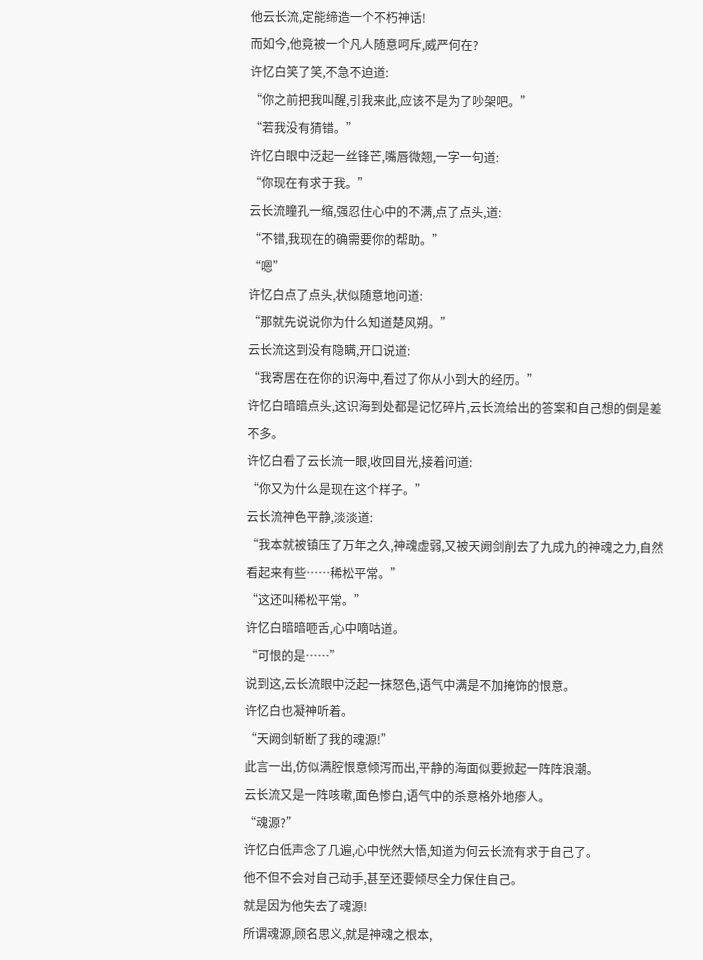他云长流,定能缔造一个不朽神话!
而如今,他竟被一个凡人随意呵斥,威严何在?
许忆白笑了笑,不急不迫道:
“你之前把我叫醒,引我来此,应该不是为了吵架吧。”
“若我没有猜错。”
许忆白眼中泛起一丝锋芒,嘴唇微翘,一字一句道:
“你现在有求于我。”
云长流瞳孔一缩,强忍住心中的不满,点了点头,道:
“不错,我现在的确需要你的帮助。”
“嗯”
许忆白点了点头,状似随意地问道:
“那就先说说你为什么知道楚风朔。”
云长流这到没有隐瞒,开口说道:
“我寄居在在你的识海中,看过了你从小到大的经历。”
许忆白暗暗点头,这识海到处都是记忆碎片,云长流给出的答案和自己想的倒是差不多。
许忆白看了云长流一眼,收回目光,接着问道:
“你又为什么是现在这个样子。”
云长流神色平静,淡淡道:
“我本就被镇压了万年之久,神魂虚弱,又被天阙剑削去了九成九的神魂之力,自然看起来有些……稀松平常。”
“这还叫稀松平常。”
许忆白暗暗咂舌,心中嘀咕道。
“可恨的是……”
说到这,云长流眼中泛起一抹怒色,语气中满是不加掩饰的恨意。
许忆白也凝神听着。
“天阙剑斩断了我的魂源!”
此言一出,仿似满腔恨意倾泻而出,平静的海面似要掀起一阵阵浪潮。
云长流又是一阵咳嗽,面色惨白,语气中的杀意格外地瘆人。
“魂源?”
许忆白低声念了几遍,心中恍然大悟,知道为何云长流有求于自己了。
他不但不会对自己动手,甚至还要倾尽全力保住自己。
就是因为他失去了魂源!
所谓魂源,顾名思义,就是神魂之根本,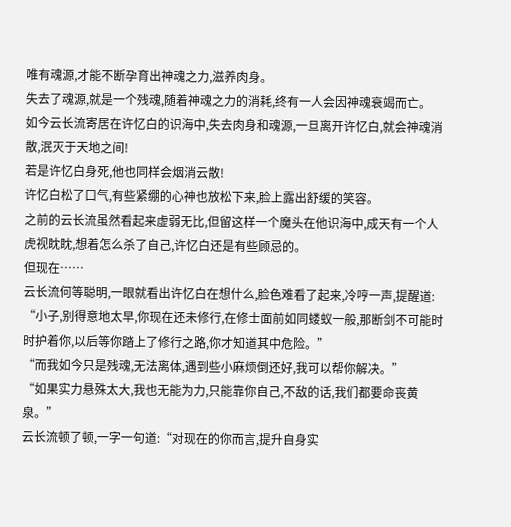唯有魂源,才能不断孕育出神魂之力,滋养肉身。
失去了魂源,就是一个残魂,随着神魂之力的消耗,终有一人会因神魂衰竭而亡。
如今云长流寄居在许忆白的识海中,失去肉身和魂源,一旦离开许忆白,就会神魂消散,泯灭于天地之间!
若是许忆白身死,他也同样会烟消云散!
许忆白松了口气,有些紧绷的心神也放松下来,脸上露出舒缓的笑容。
之前的云长流虽然看起来虚弱无比,但留这样一个魔头在他识海中,成天有一个人虎视眈眈,想着怎么杀了自己,许忆白还是有些顾忌的。
但现在……
云长流何等聪明,一眼就看出许忆白在想什么,脸色难看了起来,冷哼一声,提醒道:
“小子,别得意地太早,你现在还未修行,在修士面前如同蝼蚁一般,那断剑不可能时时护着你,以后等你踏上了修行之路,你才知道其中危险。”
“而我如今只是残魂,无法离体,遇到些小麻烦倒还好,我可以帮你解决。”
“如果实力悬殊太大,我也无能为力,只能靠你自己,不敌的话,我们都要命丧黄泉。”
云长流顿了顿,一字一句道:“对现在的你而言,提升自身实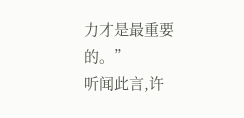力才是最重要的。”
听闻此言,许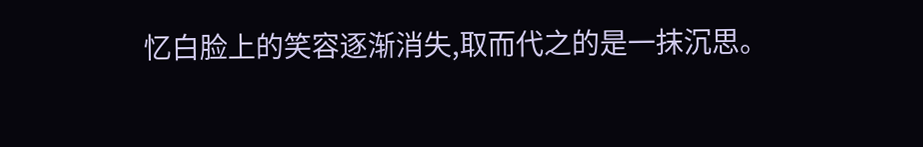忆白脸上的笑容逐渐消失,取而代之的是一抹沉思。